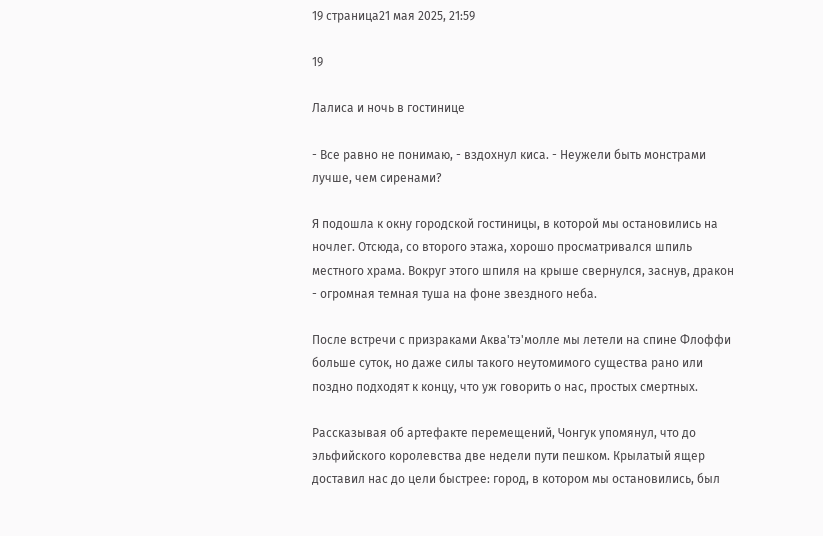19 страница21 мая 2025, 21:59

19

Лалиса и ночь в гостинице

- Все равно не понимаю, - вздохнул киса. - Неужели быть монстрами лучше, чем сиренами?

Я подошла к окну городской гостиницы, в которой мы остановились на ночлег. Отсюда, со второго этажа, хорошо просматривался шпиль местного храма. Вокруг этого шпиля на крыше свернулся, заснув, дракон - огромная темная туша на фоне звездного неба.

После встречи с призраками Аква'тэ'молле мы летели на спине Флоффи больше суток, но даже силы такого неутомимого существа рано или поздно подходят к концу, что уж говорить о нас, простых смертных.

Рассказывая об артефакте перемещений, Чонгук упомянул, что до эльфийского королевства две недели пути пешком. Крылатый ящер доставил нас до цели быстрее: город, в котором мы остановились, был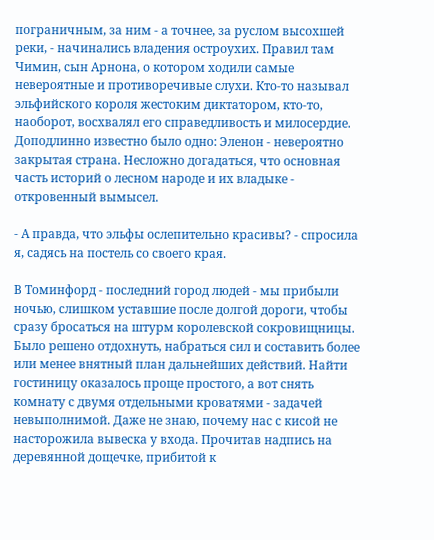пограничным, за ним - а точнее, за руслом высохшей реки, - начинались владения остроухих. Правил там Чимин, сын Арнона, о котором ходили самые невероятные и противоречивые слухи. Кто-то называл эльфийского короля жестоким диктатором, кто-то, наоборот, восхвалял его справедливость и милосердие. Доподлинно известно было одно: Эленон - невероятно закрытая страна. Несложно догадаться, что основная часть историй о лесном народе и их владыке - откровенный вымысел.

- А правда, что эльфы ослепительно красивы? - спросила я, садясь на постель со своего края.

В Томинфорд - последний город людей - мы прибыли ночью, слишком уставшие после долгой дороги, чтобы сразу бросаться на штурм королевской сокровищницы. Было решено отдохнуть, набраться сил и составить более или менее внятный план дальнейших действий. Найти гостиницу оказалось проще простого, а вот снять комнату с двумя отдельными кроватями - задачей невыполнимой. Даже не знаю, почему нас с кисой не насторожила вывеска у входа. Прочитав надпись на деревянной дощечке, прибитой к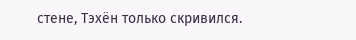стене, Тэхён только скривился.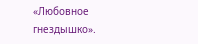«Любовное гнездышко».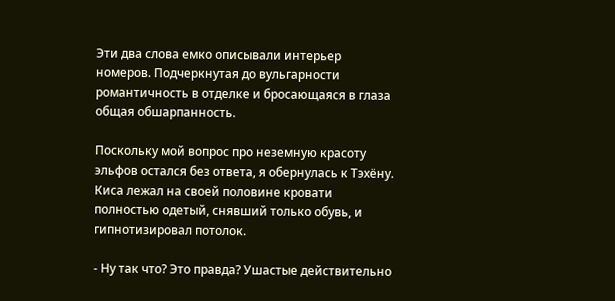Эти два слова емко описывали интерьер номеров. Подчеркнутая до вульгарности романтичность в отделке и бросающаяся в глаза общая обшарпанность.

Поскольку мой вопрос про неземную красоту эльфов остался без ответа, я обернулась к Тэхёну. Киса лежал на своей половине кровати полностью одетый, снявший только обувь, и гипнотизировал потолок.

- Ну так что? Это правда? Ушастые действительно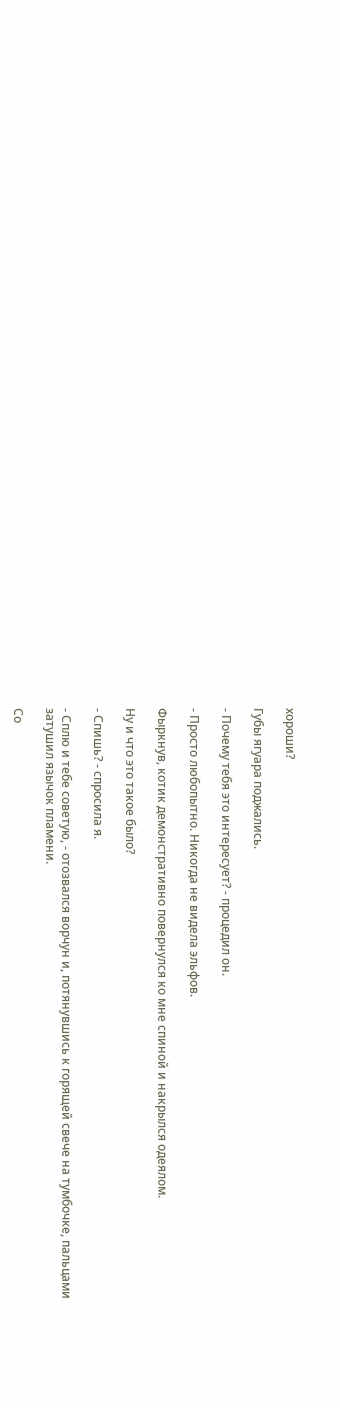хороши?

Губы ягуара поджались.

- Почему тебя это интересует? - процедил он.

- Просто любопытно. Никогда не видела эльфов.

Фыркнув, котик демонстративно повернулся ко мне спиной и накрылся одеялом.

Ну и что это такое было?

- Спишь? - спросила я.

- Сплю и тебе советую, - отозвался ворчун и, потянувшись к горящей свече на тумбочке, пальцами затушил язычок пламени.

Со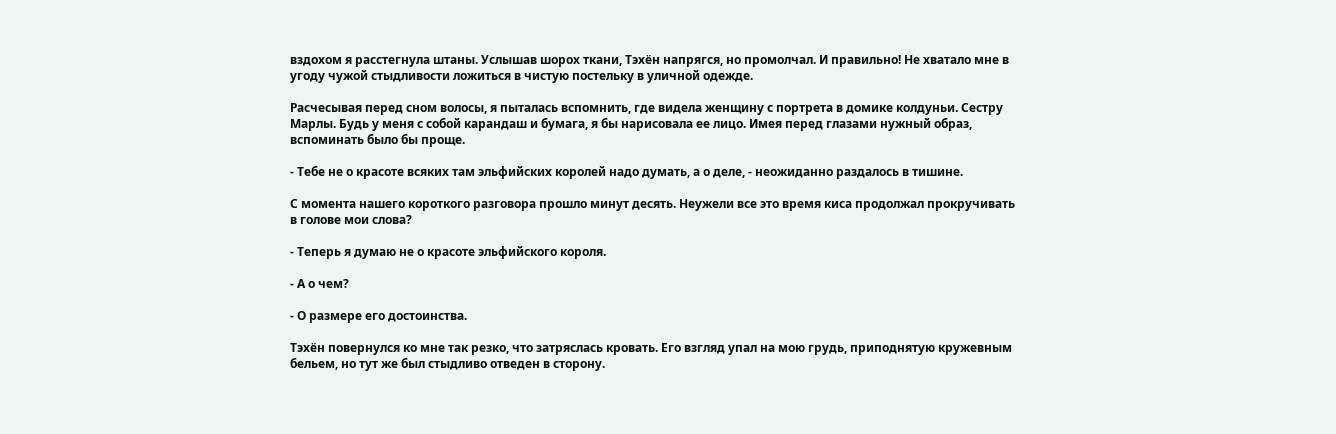вздохом я расстегнула штаны. Услышав шорох ткани, Тэхён напрягся, но промолчал. И правильно! Не хватало мне в угоду чужой стыдливости ложиться в чистую постельку в уличной одежде.

Расчесывая перед сном волосы, я пыталась вспомнить, где видела женщину с портрета в домике колдуньи. Сестру Марлы. Будь у меня с собой карандаш и бумага, я бы нарисовала ее лицо. Имея перед глазами нужный образ, вспоминать было бы проще.

- Тебе не о красоте всяких там эльфийских королей надо думать, а о деле, - неожиданно раздалось в тишине.

С момента нашего короткого разговора прошло минут десять. Неужели все это время киса продолжал прокручивать в голове мои слова?

- Теперь я думаю не о красоте эльфийского короля.

- А о чем?

- О размере его достоинства.

Тэхён повернулся ко мне так резко, что затряслась кровать. Его взгляд упал на мою грудь, приподнятую кружевным бельем, но тут же был стыдливо отведен в сторону.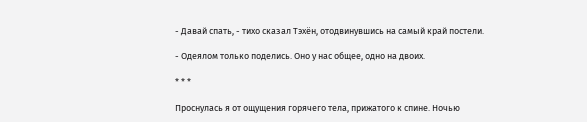- Давай спать, - тихо сказал Тэхён, отодвинувшись на самый край постели.

- Одеялом только поделись. Оно у нас общее, одно на двоих.

* * *

Проснулась я от ощущения горячего тела, прижатого к спине. Ночью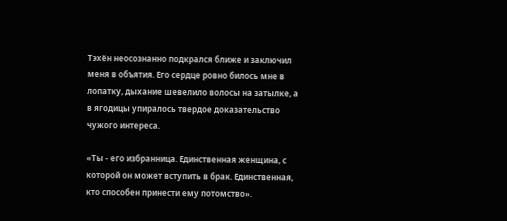Тэхён неосознанно подкрался ближе и заключил меня в объятия. Его сердце ровно билось мне в лопатку, дыхание шевелило волосы на затылке, а в ягодицы упиралось твердое доказательство чужого интереса.

«Ты - его избранница. Единственная женщина, с которой он может вступить в брак. Единственная, кто способен принести ему потомство».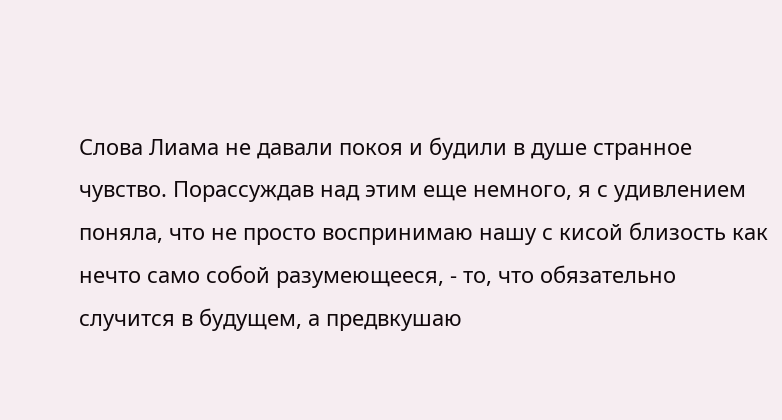Слова Лиама не давали покоя и будили в душе странное чувство. Порассуждав над этим еще немного, я с удивлением поняла, что не просто воспринимаю нашу с кисой близость как нечто само собой разумеющееся, - то, что обязательно случится в будущем, а предвкушаю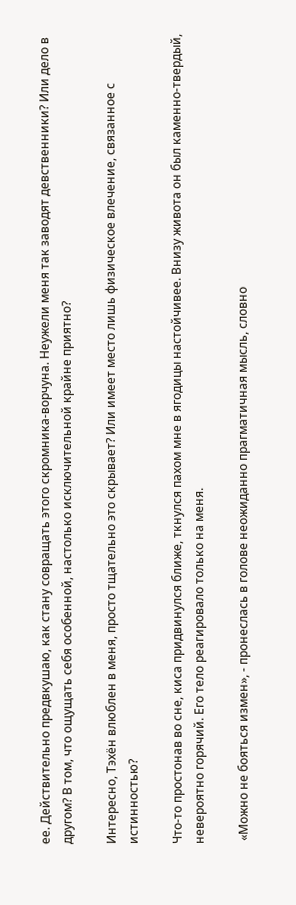ее. Действительно предвкушаю, как стану совращать этого скромника-ворчуна. Неужели меня так заводят девственники? Или дело в другом? В том, что ощущать себя особенной, настолько исключительной крайне приятно?

Интересно, Тэхён влюблен в меня, просто тщательно это скрывает? Или имеет место лишь физическое влечение, связанное с истинностью?

Что-то простонав во сне, киса придвинулся ближе, ткнулся пахом мне в ягодицы настойчивее. Внизу живота он был каменно-твердый, невероятно горячий. Его тело реагировало только на меня.

 «Можно не бояться измен», - пронеслась в голове неожиданно прагматичная мысль, словно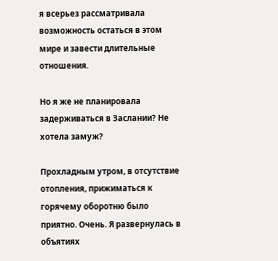я всерьез рассматривала возможность остаться в этом мире и завести длительные отношения.

Но я же не планировала задерживаться в Заслании? Не хотела замуж?

Прохладным утром, в отсутствие отопления, прижиматься к горячему оборотню было приятно. Очень. Я развернулась в объятиях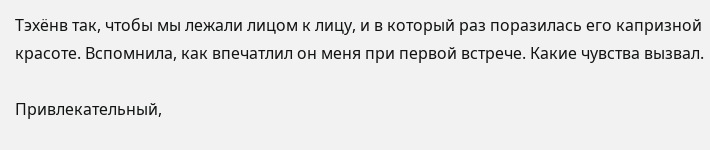Тэхёнв так, чтобы мы лежали лицом к лицу, и в который раз поразилась его капризной красоте. Вспомнила, как впечатлил он меня при первой встрече. Какие чувства вызвал.

Привлекательный,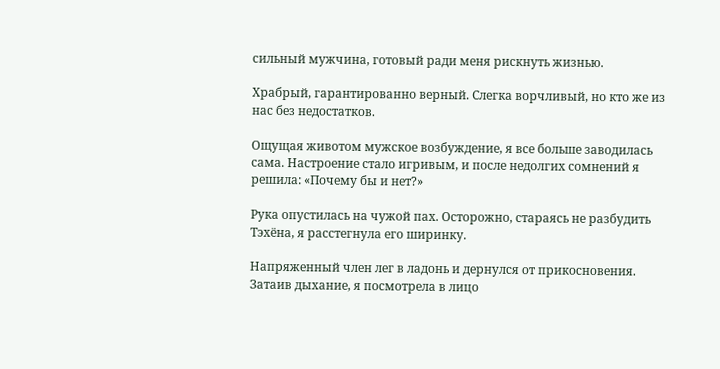сильный мужчина, готовый ради меня рискнуть жизнью.

Храбрый, гарантированно верный. Слегка ворчливый, но кто же из нас без недостатков.

Ощущая животом мужское возбуждение, я все больше заводилась сама. Настроение стало игривым, и после недолгих сомнений я решила: «Почему бы и нет?»

Рука опустилась на чужой пах. Осторожно, стараясь не разбудить Тэхёна, я расстегнула его ширинку.

Напряженный член лег в ладонь и дернулся от прикосновения. Затаив дыхание, я посмотрела в лицо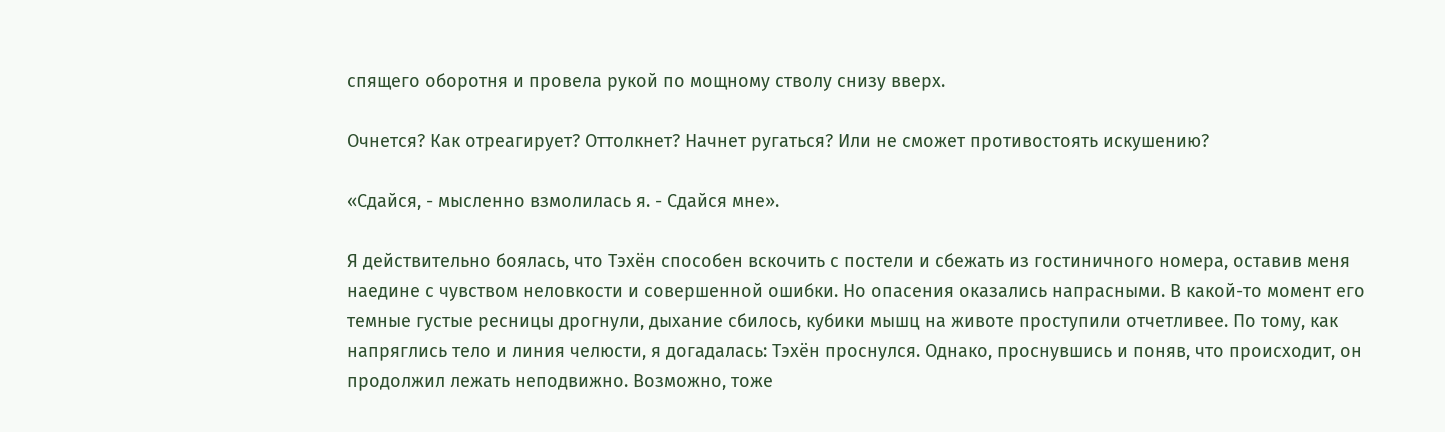спящего оборотня и провела рукой по мощному стволу снизу вверх.

Очнется? Как отреагирует? Оттолкнет? Начнет ругаться? Или не сможет противостоять искушению?

«Сдайся, - мысленно взмолилась я. - Сдайся мне».

Я действительно боялась, что Тэхён способен вскочить с постели и сбежать из гостиничного номера, оставив меня наедине с чувством неловкости и совершенной ошибки. Но опасения оказались напрасными. В какой-то момент его темные густые ресницы дрогнули, дыхание сбилось, кубики мышц на животе проступили отчетливее. По тому, как напряглись тело и линия челюсти, я догадалась: Тэхён проснулся. Однако, проснувшись и поняв, что происходит, он продолжил лежать неподвижно. Возможно, тоже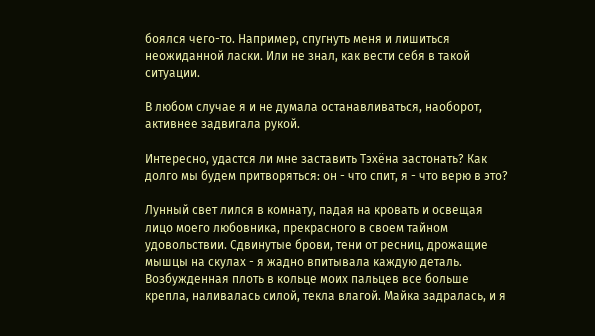боялся чего-то. Например, спугнуть меня и лишиться неожиданной ласки. Или не знал, как вести себя в такой ситуации.

В любом случае я и не думала останавливаться, наоборот, активнее задвигала рукой.

Интересно, удастся ли мне заставить Тэхёна застонать? Как долго мы будем притворяться: он - что спит, я - что верю в это?

Лунный свет лился в комнату, падая на кровать и освещая лицо моего любовника, прекрасного в своем тайном удовольствии. Сдвинутые брови, тени от ресниц, дрожащие мышцы на скулах - я жадно впитывала каждую деталь. Возбужденная плоть в кольце моих пальцев все больше крепла, наливалась силой, текла влагой. Майка задралась, и я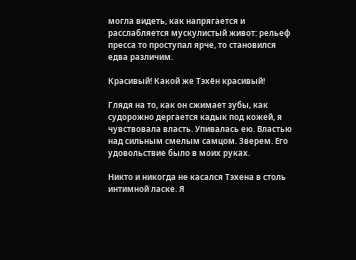могла видеть, как напрягается и расслабляется мускулистый живот: рельеф пресса то проступал ярче, то становился едва различим.

Красивый! Какой же Тэхён красивый!

Глядя на то, как он сжимает зубы, как судорожно дергается кадык под кожей, я чувствовала власть. Упивалась ею. Властью над сильным смелым самцом. Зверем. Его удовольствие было в моих руках.

Никто и никогда не касался Тэхена в столь интимной ласке. Я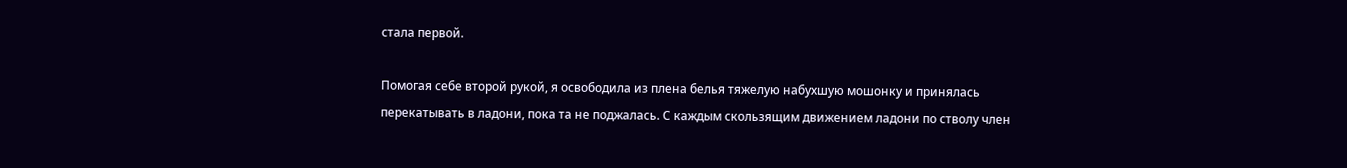стала первой.

Помогая себе второй рукой, я освободила из плена белья тяжелую набухшую мошонку и принялась перекатывать в ладони, пока та не поджалась. С каждым скользящим движением ладони по стволу член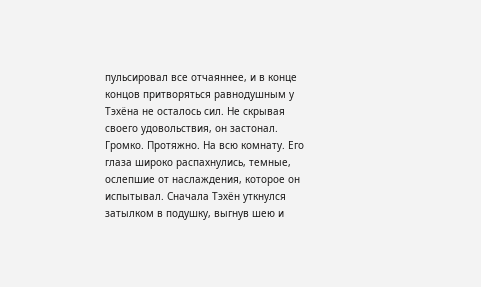пульсировал все отчаяннее, и в конце концов притворяться равнодушным у Тэхёна не осталось сил. Не скрывая своего удовольствия, он застонал. Громко. Протяжно. На всю комнату. Его глаза широко распахнулись, темные, ослепшие от наслаждения, которое он испытывал. Сначала Тэхён уткнулся затылком в подушку, выгнув шею и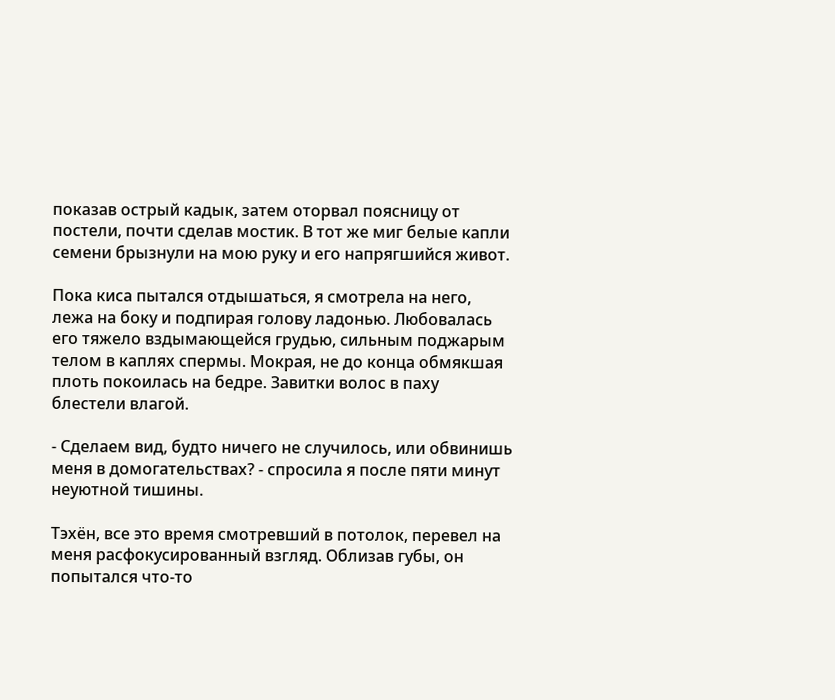показав острый кадык, затем оторвал поясницу от постели, почти сделав мостик. В тот же миг белые капли семени брызнули на мою руку и его напрягшийся живот.

Пока киса пытался отдышаться, я смотрела на него, лежа на боку и подпирая голову ладонью. Любовалась его тяжело вздымающейся грудью, сильным поджарым телом в каплях спермы. Мокрая, не до конца обмякшая плоть покоилась на бедре. Завитки волос в паху блестели влагой.

- Сделаем вид, будто ничего не случилось, или обвинишь меня в домогательствах? - спросила я после пяти минут неуютной тишины.

Тэхён, все это время смотревший в потолок, перевел на меня расфокусированный взгляд. Облизав губы, он попытался что-то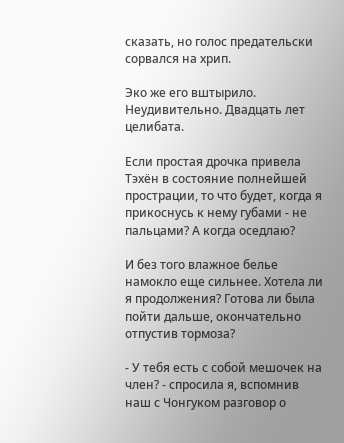сказать, но голос предательски сорвался на хрип.

Эко же его вштырило. Неудивительно. Двадцать лет целибата.

Если простая дрочка привела Тэхён в состояние полнейшей прострации, то что будет, когда я прикоснусь к нему губами - не пальцами? А когда оседлаю?

И без того влажное белье намокло еще сильнее. Хотела ли я продолжения? Готова ли была пойти дальше, окончательно отпустив тормоза?

- У тебя есть с собой мешочек на член? - спросила я, вспомнив наш с Чонгуком разговор о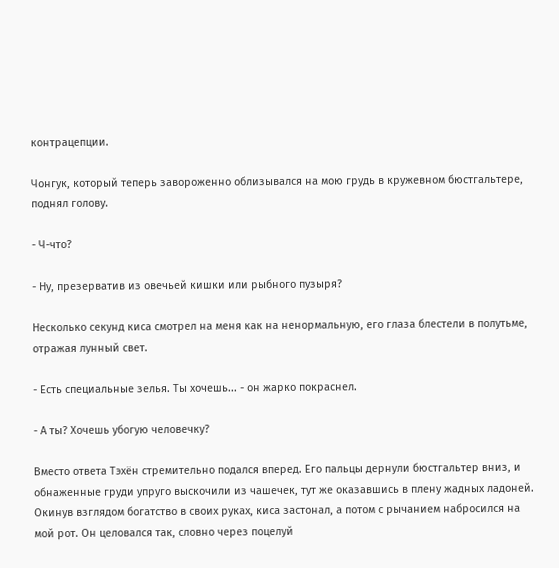контрацепции.

Чонгук, который теперь завороженно облизывался на мою грудь в кружевном бюстгальтере, поднял голову.

- Ч-что?

- Ну, презерватив из овечьей кишки или рыбного пузыря?

Несколько секунд киса смотрел на меня как на ненормальную, его глаза блестели в полутьме, отражая лунный свет.

- Есть специальные зелья. Ты хочешь... - он жарко покраснел.

- А ты? Хочешь убогую человечку?

Вместо ответа Тэхён стремительно подался вперед. Его пальцы дернули бюстгальтер вниз, и обнаженные груди упруго выскочили из чашечек, тут же оказавшись в плену жадных ладоней. Окинув взглядом богатство в своих руках, киса застонал, а потом с рычанием набросился на мой рот. Он целовался так, словно через поцелуй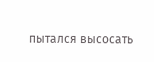пытался высосать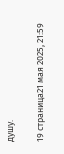душу.

19 страница21 мая 2025, 21:59